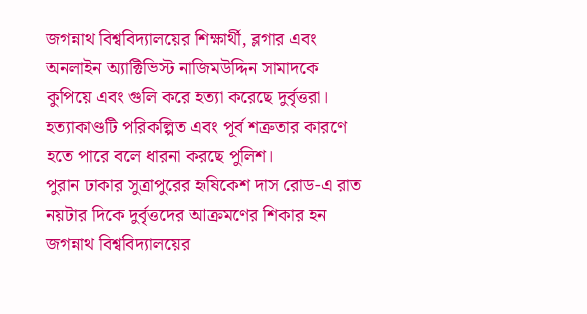জগন্নাথ বিশ্ববিদ্যালয়ের শিক্ষার্থী, ব্লগার এবং অনলাইন অ্যাক্টিভিস্ট নাজিমউদ্দিন সামাদকে কুপিয়ে এবং গুলি করে হত্যা করেছে দুর্বৃত্তরা। হত্যাকাণ্ডটি পরিকল্পিত এবং পূর্ব শত্রুতার কারণে হতে পারে বলে ধারনা করছে পুলিশ।
পুরান ঢাকার সুত্রাপুরের হৃষিকেশ দাস রোড-এ রাত নয়টার দিকে দুর্বৃত্তদের আক্রমণের শিকার হন জগন্নাথ বিশ্ববিদ্যালয়ের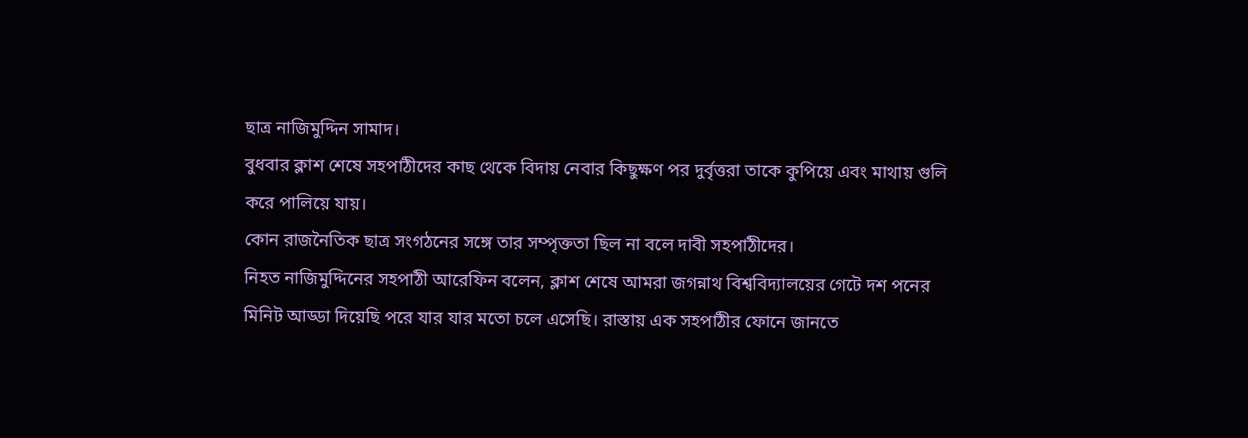ছাত্র নাজিমুদ্দিন সামাদ।
বুধবার ক্লাশ শেষে সহপাঠীদের কাছ থেকে বিদায় নেবার কিছুক্ষণ পর দুর্বৃত্তরা তাকে কুপিয়ে এবং মাথায় গুলি করে পালিয়ে যায়।
কোন রাজনৈতিক ছাত্র সংগঠনের সঙ্গে তার সম্পৃক্ততা ছিল না বলে দাবী সহপাঠীদের।
নিহত নাজিমুদ্দিনের সহপাঠী আরেফিন বলেন, ক্লাশ শেষে আমরা জগন্নাথ বিশ্ববিদ্যালয়ের গেটে দশ পনের মিনিট আড্ডা দিয়েছি পরে যার যার মতো চলে এসেছি। রাস্তায় এক সহপাঠীর ফোনে জানতে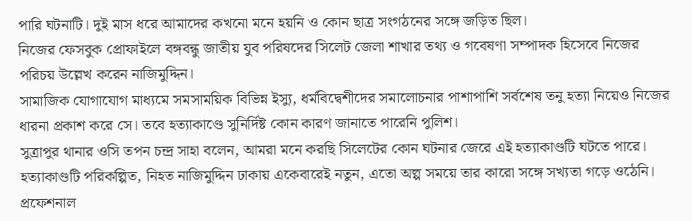পারি ঘটনাটি। দুই মাস ধরে আমাদের কখনো মনে হয়নি ও কোন ছাত্র সংগঠনের সঙ্গে জড়িত ছিল।
নিজের ফেসবুক প্রোফাইলে বঙ্গবন্ধু জাতীয় যুব পরিষদের সিলেট জেলা শাখার তথ্য ও গবেষণা সম্পাদক হিসেবে নিজের পরিচয় উল্লেখ করেন নাজিমুদ্দিন।
সামাজিক যোগাযোগ মাধ্যমে সমসাময়িক বিভিন্ন ইস্যু, ধর্মবিদ্বেশীদের সমালোচনার পাশাপাশি সর্বশেষ তনু হত্যা নিয়েও নিজের ধারনা প্রকাশ করে সে। তবে হত্যাকাণ্ডে সুনির্দিষ্ট কোন কারণ জানাতে পারেনি পুলিশ।
সুত্রাপুর থানার ওসি তপন চন্দ্র সাহা বলেন, আমরা মনে করছি সিলেটের কোন ঘটনার জেরে এই হত্যাকাণ্ডটি ঘটতে পারে। হত্যাকাণ্ডটি পরিকল্পিত, নিহত নাজিমুদ্দিন ঢাকায় একেবারেই নতুন, এতো অল্প সময়ে তার কারো সঙ্গে সখ্যতা গড়ে ওঠেনি। প্রফেশনাল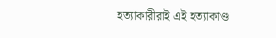হত্যাকারীরাই এই হত্যাকাণ্ড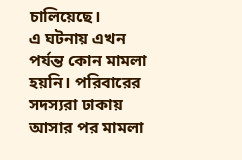চালিয়েছে।
এ ঘটনায় এখন পর্যন্ত কোন মামলা হয়নি। পরিবারের সদস্যরা ঢাকায় আসার পর মামলা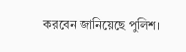করবেন জানিয়েছে পুলিশ।